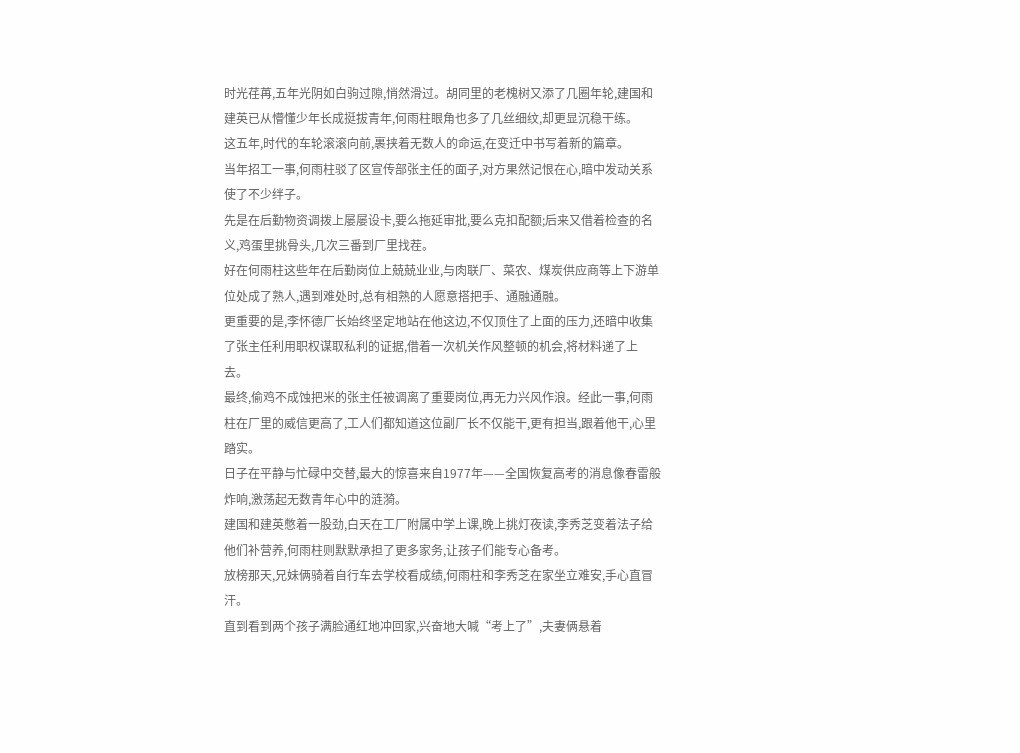时光荏苒,五年光阴如白驹过隙,悄然滑过。胡同里的老槐树又添了几圈年轮,建国和建英已从懵懂少年长成挺拔青年,何雨柱眼角也多了几丝细纹,却更显沉稳干练。
这五年,时代的车轮滚滚向前,裹挟着无数人的命运,在变迁中书写着新的篇章。
当年招工一事,何雨柱驳了区宣传部张主任的面子,对方果然记恨在心,暗中发动关系使了不少绊子。
先是在后勤物资调拨上屡屡设卡,要么拖延审批,要么克扣配额;后来又借着检查的名义,鸡蛋里挑骨头,几次三番到厂里找茬。
好在何雨柱这些年在后勤岗位上兢兢业业,与肉联厂、菜农、煤炭供应商等上下游单位处成了熟人,遇到难处时,总有相熟的人愿意搭把手、通融通融。
更重要的是,李怀德厂长始终坚定地站在他这边,不仅顶住了上面的压力,还暗中收集了张主任利用职权谋取私利的证据,借着一次机关作风整顿的机会,将材料递了上去。
最终,偷鸡不成蚀把米的张主任被调离了重要岗位,再无力兴风作浪。经此一事,何雨柱在厂里的威信更高了,工人们都知道这位副厂长不仅能干,更有担当,跟着他干,心里踏实。
日子在平静与忙碌中交替,最大的惊喜来自1977年——全国恢复高考的消息像春雷般炸响,激荡起无数青年心中的涟漪。
建国和建英憋着一股劲,白天在工厂附属中学上课,晚上挑灯夜读,李秀芝变着法子给他们补营养,何雨柱则默默承担了更多家务,让孩子们能专心备考。
放榜那天,兄妹俩骑着自行车去学校看成绩,何雨柱和李秀芝在家坐立难安,手心直冒汗。
直到看到两个孩子满脸通红地冲回家,兴奋地大喊“考上了”,夫妻俩悬着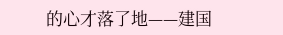的心才落了地——建国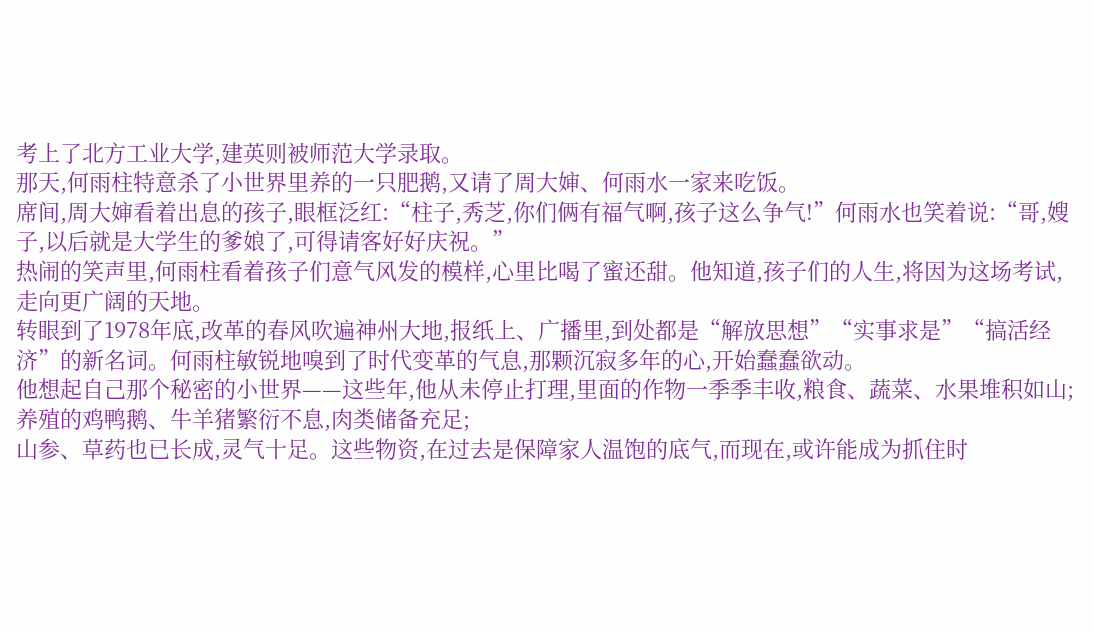考上了北方工业大学,建英则被师范大学录取。
那天,何雨柱特意杀了小世界里养的一只肥鹅,又请了周大婶、何雨水一家来吃饭。
席间,周大婶看着出息的孩子,眼框泛红:“柱子,秀芝,你们俩有福气啊,孩子这么争气!”何雨水也笑着说:“哥,嫂子,以后就是大学生的爹娘了,可得请客好好庆祝。”
热闹的笑声里,何雨柱看着孩子们意气风发的模样,心里比喝了蜜还甜。他知道,孩子们的人生,将因为这场考试,走向更广阔的天地。
转眼到了1978年底,改革的春风吹遍神州大地,报纸上、广播里,到处都是“解放思想”“实事求是”“搞活经济”的新名词。何雨柱敏锐地嗅到了时代变革的气息,那颗沉寂多年的心,开始蠢蠢欲动。
他想起自己那个秘密的小世界——这些年,他从未停止打理,里面的作物一季季丰收,粮食、蔬菜、水果堆积如山;养殖的鸡鸭鹅、牛羊猪繁衍不息,肉类储备充足;
山参、草药也已长成,灵气十足。这些物资,在过去是保障家人温饱的底气,而现在,或许能成为抓住时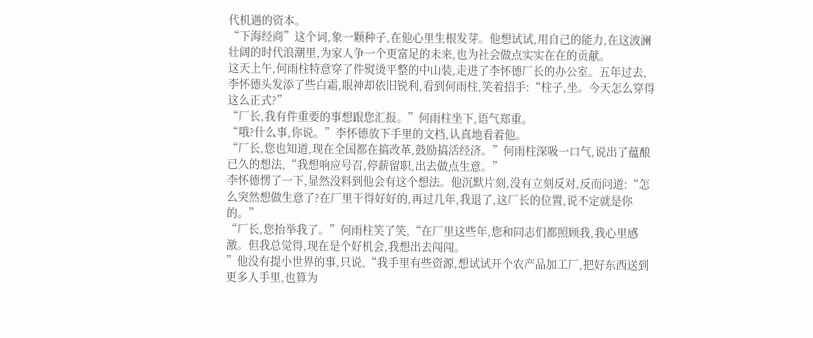代机遇的资本。
“下海经商”这个词,象一颗种子,在他心里生根发芽。他想试试,用自己的能力,在这波澜壮阔的时代浪潮里,为家人争一个更富足的未来,也为社会做点实实在在的贡献。
这天上午,何雨柱特意穿了件熨烫平整的中山装,走进了李怀德厂长的办公室。五年过去,李怀德头发添了些白霜,眼神却依旧锐利,看到何雨柱,笑着招手:“柱子,坐。今天怎么穿得这么正式?”
“厂长,我有件重要的事想跟您汇报。”何雨柱坐下,语气郑重。
“哦?什么事,你说。”李怀德放下手里的文档,认真地看着他。
“厂长,您也知道,现在全国都在搞改革,鼓励搞活经济。”何雨柱深吸一口气,说出了蕴酿已久的想法,“我想响应号召,停薪留职,出去做点生意。”
李怀德愣了一下,显然没料到他会有这个想法。他沉默片刻,没有立刻反对,反而问道:“怎么突然想做生意了?在厂里干得好好的,再过几年,我退了,这厂长的位置,说不定就是你的。”
“厂长,您抬举我了。”何雨柱笑了笑,“在厂里这些年,您和同志们都照顾我,我心里感激。但我总觉得,现在是个好机会,我想出去闯闯。
”他没有提小世界的事,只说,“我手里有些资源,想试试开个农产品加工厂,把好东西送到更多人手里,也算为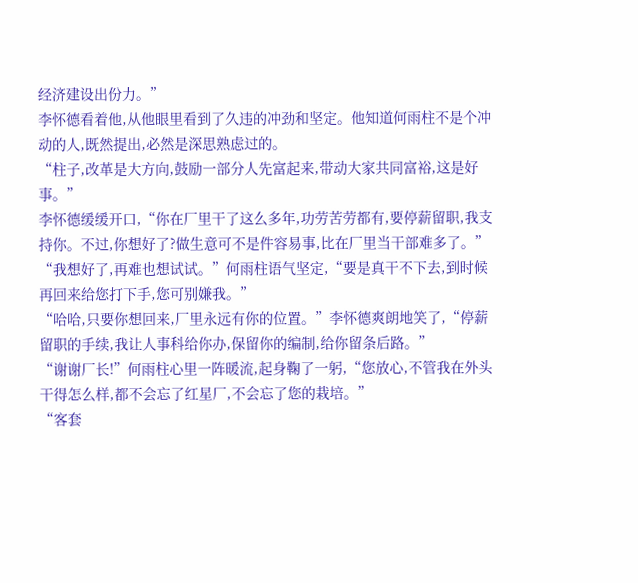经济建设出份力。”
李怀德看着他,从他眼里看到了久违的冲劲和坚定。他知道何雨柱不是个冲动的人,既然提出,必然是深思熟虑过的。
“柱子,改革是大方向,鼓励一部分人先富起来,带动大家共同富裕,这是好事。”
李怀德缓缓开口,“你在厂里干了这么多年,功劳苦劳都有,要停薪留职,我支持你。不过,你想好了?做生意可不是件容易事,比在厂里当干部难多了。”
“我想好了,再难也想试试。”何雨柱语气坚定,“要是真干不下去,到时候再回来给您打下手,您可别嫌我。”
“哈哈,只要你想回来,厂里永远有你的位置。”李怀德爽朗地笑了,“停薪留职的手续,我让人事科给你办,保留你的编制,给你留条后路。”
“谢谢厂长!”何雨柱心里一阵暖流,起身鞠了一躬,“您放心,不管我在外头干得怎么样,都不会忘了红星厂,不会忘了您的栽培。”
“客套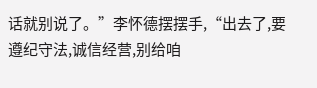话就别说了。”李怀德摆摆手,“出去了,要遵纪守法,诚信经营,别给咱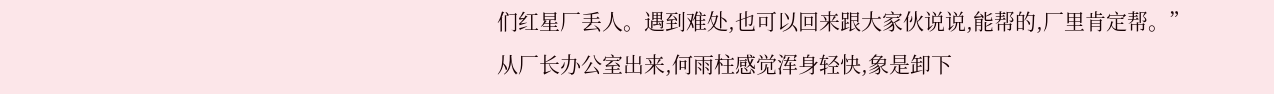们红星厂丢人。遇到难处,也可以回来跟大家伙说说,能帮的,厂里肯定帮。”
从厂长办公室出来,何雨柱感觉浑身轻快,象是卸下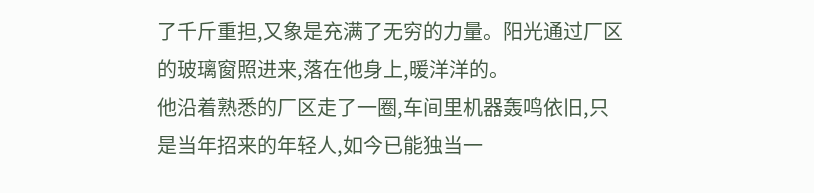了千斤重担,又象是充满了无穷的力量。阳光通过厂区的玻璃窗照进来,落在他身上,暖洋洋的。
他沿着熟悉的厂区走了一圈,车间里机器轰鸣依旧,只是当年招来的年轻人,如今已能独当一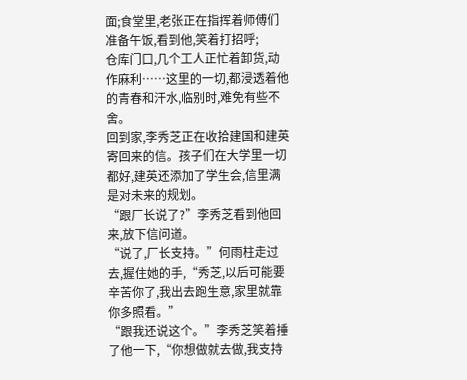面;食堂里,老张正在指挥着师傅们准备午饭,看到他,笑着打招呼;
仓库门口,几个工人正忙着卸货,动作麻利……这里的一切,都浸透着他的青春和汗水,临别时,难免有些不舍。
回到家,李秀芝正在收拾建国和建英寄回来的信。孩子们在大学里一切都好,建英还添加了学生会,信里满是对未来的规划。
“跟厂长说了?”李秀芝看到他回来,放下信问道。
“说了,厂长支持。”何雨柱走过去,握住她的手,“秀芝,以后可能要辛苦你了,我出去跑生意,家里就靠你多照看。”
“跟我还说这个。”李秀芝笑着捶了他一下,“你想做就去做,我支持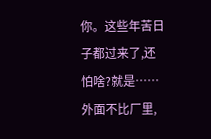你。这些年苦日子都过来了,还怕啥?就是……外面不比厂里,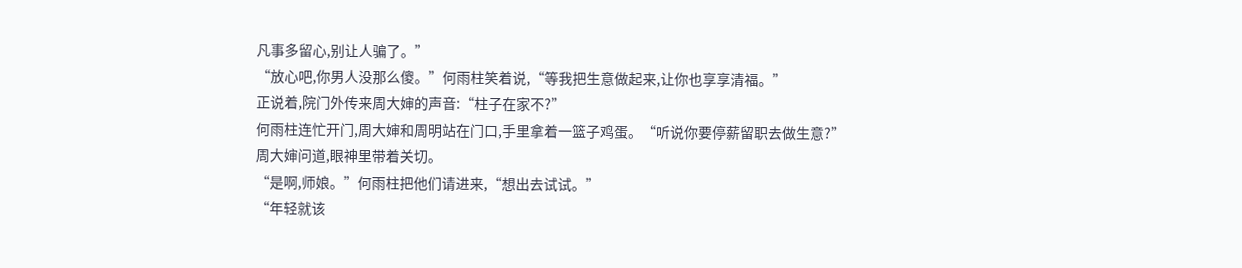凡事多留心,别让人骗了。”
“放心吧,你男人没那么傻。”何雨柱笑着说,“等我把生意做起来,让你也享享清福。”
正说着,院门外传来周大婶的声音:“柱子在家不?”
何雨柱连忙开门,周大婶和周明站在门口,手里拿着一篮子鸡蛋。“听说你要停薪留职去做生意?”周大婶问道,眼神里带着关切。
“是啊,师娘。”何雨柱把他们请进来,“想出去试试。”
“年轻就该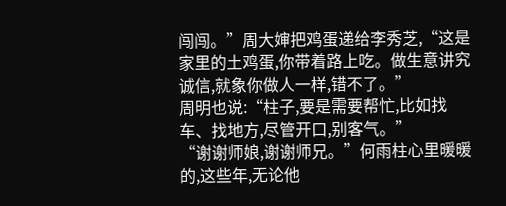闯闯。”周大婶把鸡蛋递给李秀芝,“这是家里的土鸡蛋,你带着路上吃。做生意讲究诚信,就象你做人一样,错不了。”
周明也说:“柱子,要是需要帮忙,比如找车、找地方,尽管开口,别客气。”
“谢谢师娘,谢谢师兄。”何雨柱心里暖暖的,这些年,无论他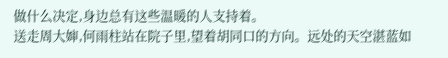做什么决定,身边总有这些温暖的人支持着。
送走周大婶,何雨柱站在院子里,望着胡同口的方向。远处的天空湛蓝如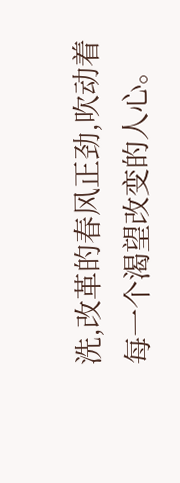洗,改革的春风正劲,吹动着每一个渴望改变的人心。